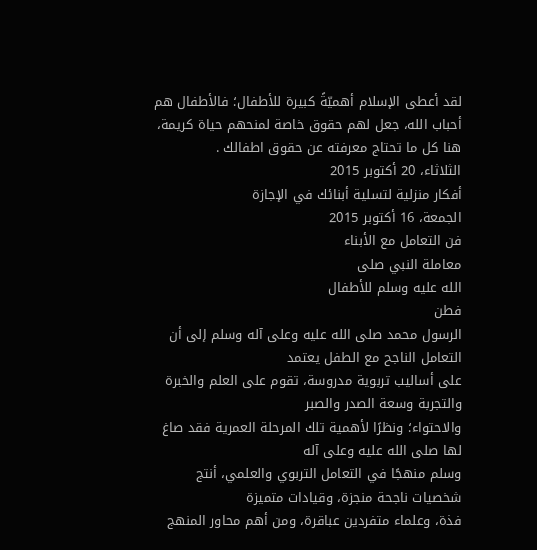لقد أعطى الإسلام أهميّةً كبيرة للأطفال؛ فالأطفال هم أحباب الله، جعل لهم حقوق خاصة لمنحهم حياة كريمة، هنا كل ما تحتاج معرفته عن حقوق اطفالك .
الثلاثاء، 20 أكتوبر 2015
أفكار منزلية لتسلية أبنائك في الإجازة
الجمعة، 16 أكتوبر 2015
فن التعامل مع الأبناء
معاملة النبي صلى
الله عليه وسلم للأطفال
فطن
الرسول محمد صلى الله عليه وعلى آله وسلم إلى أن التعامل الناجح مع الطفل يعتمد
على أساليب تربوية مدروسة، تقوم على العلم والخبرة والتجربة وسعة الصدر والصبر
والاحتواء؛ ونظرًا لأهمية تلك المرحلة العمرية فقد صاغ لها صلى الله عليه وعلى آله
وسلم منهجًا في التعامل التربوي والعلمي، أنتج شخصيات ناجحة منجزة، وقيادات متميزة
فذة، وعلماء متفردين عباقرة، ومن أهم محاور المنهج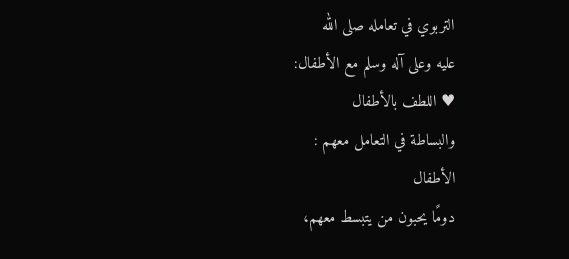التربوي في تعامله صلى الله
عليه وعلى آله وسلم مع الأطفال:
♥ اللطف بالأطفال
والبساطة في التعامل معهم :
الأطفال
دومًا يحبون من يتبسط معهم،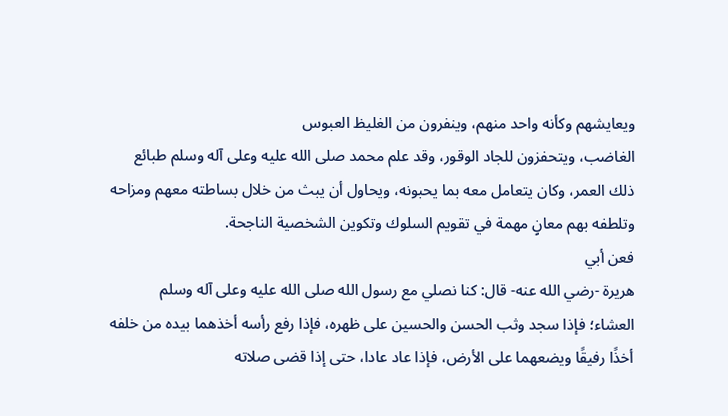ويعايشهم وكأنه واحد منهم، وينفرون من الغليظ العبوس
الغاضب، ويتحفزون للجاد الوقور، وقد علم محمد صلى الله عليه وعلى آله وسلم طبائع
ذلك العمر، وكان يتعامل معه بما يحبونه، ويحاول أن يبث من خلال بساطته معهم ومزاحه
وتلطفه بهم معانٍ مهمة في تقويم السلوك وتكوين الشخصية الناجحة.
فعن أبي
هريرة -رضي الله عنه- قال: كنا نصلي مع رسول الله صلى الله عليه وعلى آله وسلم
العشاء؛ فإذا سجد وثب الحسن والحسين على ظهره، فإذا رفع رأسه أخذهما بيده من خلفه
أخذًا رفيقًا ويضعهما على الأرض، فإذا عاد عادا، حتى إذا قضى صلاته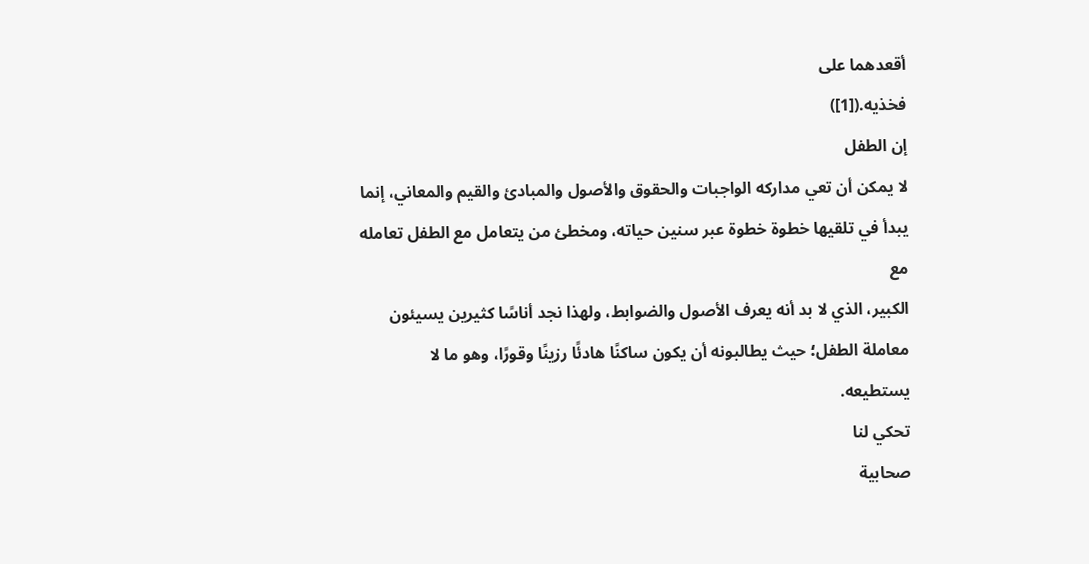أقعدهما على
فخذيه.([1])
إن الطفل
لا يمكن أن تعي مداركه الواجبات والحقوق والأصول والمبادئ والقيم والمعاني، إنما
يبدأ في تلقيها خطوة خطوة عبر سنين حياته، ومخطئ من يتعامل مع الطفل تعامله مع
الكبير، الذي لا بد أنه يعرف الأصول والضوابط، ولهذا نجد أناسًا كثيرين يسيئون
معاملة الطفل؛ حيث يطالبونه أن يكون ساكنًا هادئًا رزينًا وقورًا، وهو ما لا
يستطيعه.
تحكي لنا
صحابية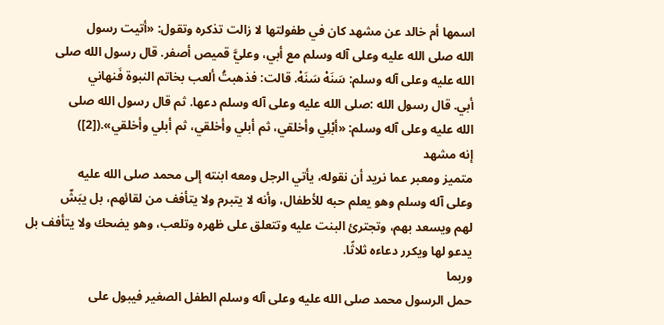اسمها أم خالد عن مشهد كان في طفولتها لا زالت تذكره وتقول: «أتيت رسول
الله صلى الله عليه وعلى آله وسلم مع أبي، وعليَّ قميص أصفر. قال رسول الله صلى
الله عليه وعلى آله وسلم: سَنَهْ سَنَهْ. قالت: فذهبتُ ألعب بخاتم النبوة فَنهاني
أبي. قال رسول الله :صلى الله عليه وعلى آله وسلم دعها. ثم قال رسول الله صلى
الله عليه وعلى آله وسلم: «أبْلِي وأخلقي، ثم أبلي وأخلقي، ثم أبلي وأخلقي».([2])
إنه مشهد
متميز ومعبر عما نريد أن نقوله، يأتي الرجل ومعه ابنته إلى محمد صلى الله عليه
وعلى آله وسلم وهو يعلم حبه للأطفال، وأنه لا يتبرم ولا يتأفف من لقائهم، بل يبَشّ
لهم ويسعد بهم، وتجترئ البنت عليه وتتعلق على ظهره وتلعب، وهو يضحك ولا يتأفف بل
يدعو لها ويكرر دعاءه ثلاثًا.
وربما
حمل الرسول محمد صلى الله عليه وعلى آله وسلم الطفل الصغير فيبول على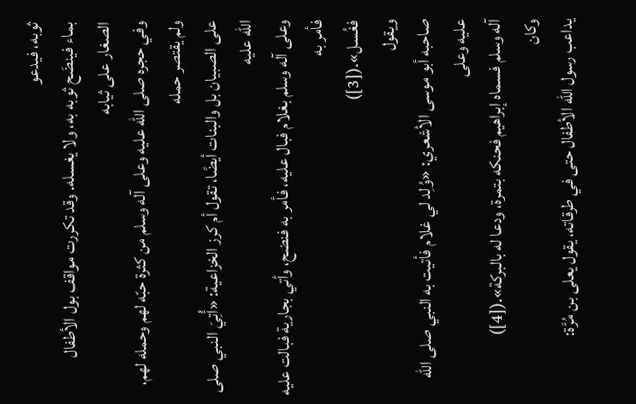ثوبه، فيدعو
بماء فينضَح ثوبه به، ولا يغسله. وقد تكررت مواقف بول الأطفال الصغار على ثيابه
وفي حجره صلى الله عليه وعلى آله وسلم من كثرة حبّه لهم وحمله لهم، ولم يقتصر حمله
على الصبيان بل والبنات أيضًا، تقول أم كرز الخزاعية: «أُتِيَ النبي صلى الله عليه
وعلى آله وسلم بغلام فبال عليه، فأمر به فنضح، وأتي بجارية فبالت عليه فأمر به
فغُسل».([3])
ويقول
صاحبه أبو موسى الأشعري: «وُلِد لي غلام فأتيت به النبي صلى الله عليه وعلى
آله وسلم فسماه إبراهيم فحنكه بتمرة، ودعا له بالبركة».([4])
وكان
يداعب رسول الله الأطفال حتى في طرقاته، يقول يعلى بن مُرَّة: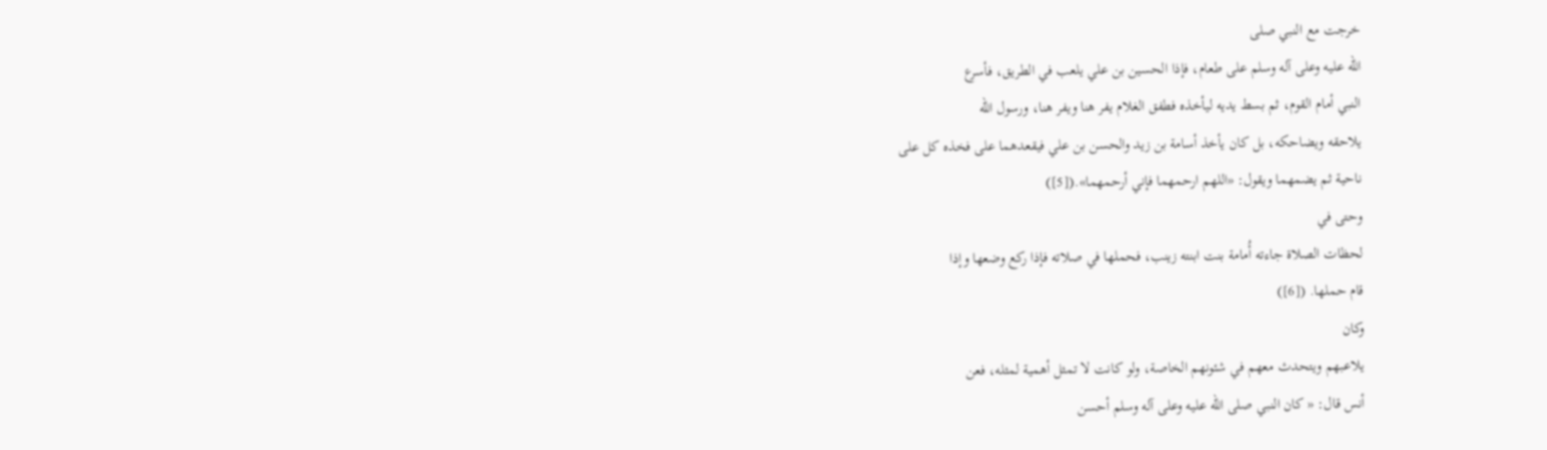خرجت مع النبي صلى
الله عليه وعلى آله وسلم على طعام، فإذا الحسين بن علي يلعب في الطريق، فأسرع
النبي أمام القوم، ثم بسط يديه ليأخذه فطفق الغلام يفر هنا ويفر هنا، ورسول الله
يلاحقه ويضاحكه، بل كان يأخذ أسامة بن زيد والحسن بن علي فيقعدهما على فخذه كل على
ناحية ثم يضمهما ويقول: «اللهم ارحمهما فإني أرحمهما».([5])
وحتى في
لحظات الصلاة جاءته أُمامة بنت ابنته زينب، فحملها في صلاته فإذا ركع وضعها وإذا
قام حملها. ([6])
وكان
يلاعبهم ويتحدث معهم في شئونهم الخاصة، ولو كانت لا تمثل أهمية لمثله، فعن
أنس قال: « كان النبي صلى الله عليه وعلى آله وسلم أحسن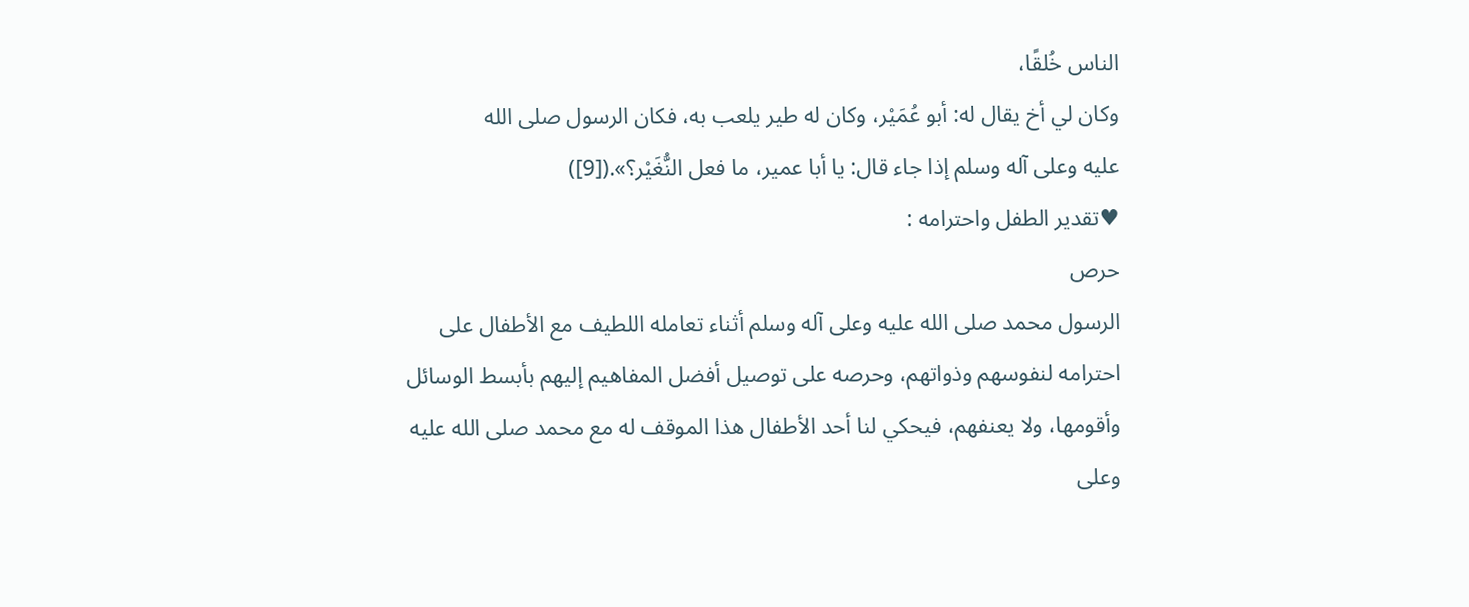الناس خُلقًا،
وكان لي أخ يقال له: أبو عُمَيْر، وكان له طير يلعب به، فكان الرسول صلى الله
عليه وعلى آله وسلم إذا جاء قال: يا أبا عمير، ما فعل النُّغَيْر؟».([9])
♥تقدير الطفل واحترامه :
حرص
الرسول محمد صلى الله عليه وعلى آله وسلم أثناء تعامله اللطيف مع الأطفال على
احترامه لنفوسهم وذواتهم، وحرصه على توصيل أفضل المفاهيم إليهم بأبسط الوسائل
وأقومها، ولا يعنفهم، فيحكي لنا أحد الأطفال هذا الموقف له مع محمد صلى الله عليه
وعلى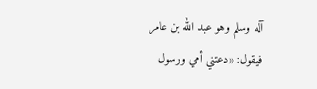آله وسلم وهو عبد الله بن عامر فيقول: «دعتني أمي ورسول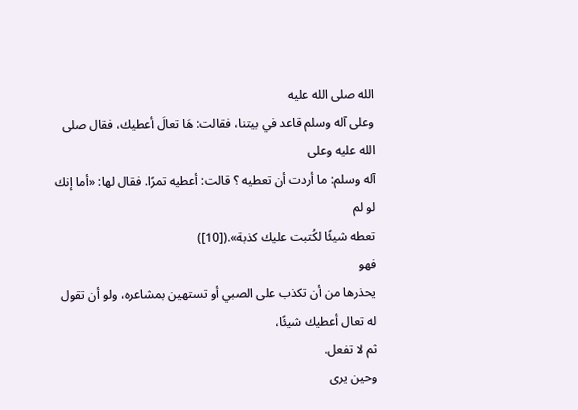الله صلى الله عليه
وعلى آله وسلم قاعد في بيتنا، فقالت: هَا تعالَ أعطيك، فقال صلى الله عليه وعلى
آله وسلم: ما أردت أن تعطيه ؟ قالت: أعطيه تمرًا. فقال لها: «أما إنك لو لم
تعطه شيئًا لكُتبت عليك كذبة».([10])
فهو
يحذرها من أن تكذب على الصبي أو تستهين بمشاعره، ولو أن تقول له تعال أعطيك شيئًا،
ثم لا تفعل.
وحين يرى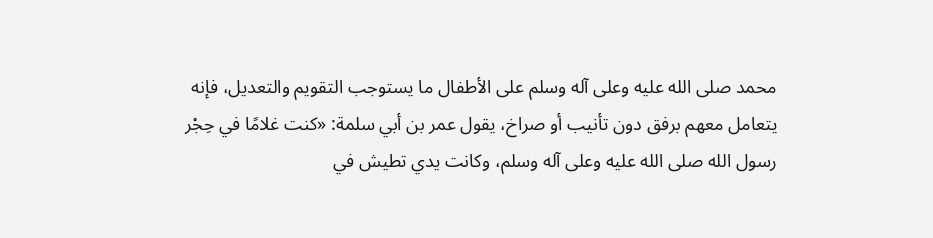محمد صلى الله عليه وعلى آله وسلم على الأطفال ما يستوجب التقويم والتعديل، فإنه
يتعامل معهم برفق دون تأنيب أو صراخ، يقول عمر بن أبي سلمة: «كنت غلامًا في حِجْر
رسول الله صلى الله عليه وعلى آله وسلم، وكانت يدي تطيش في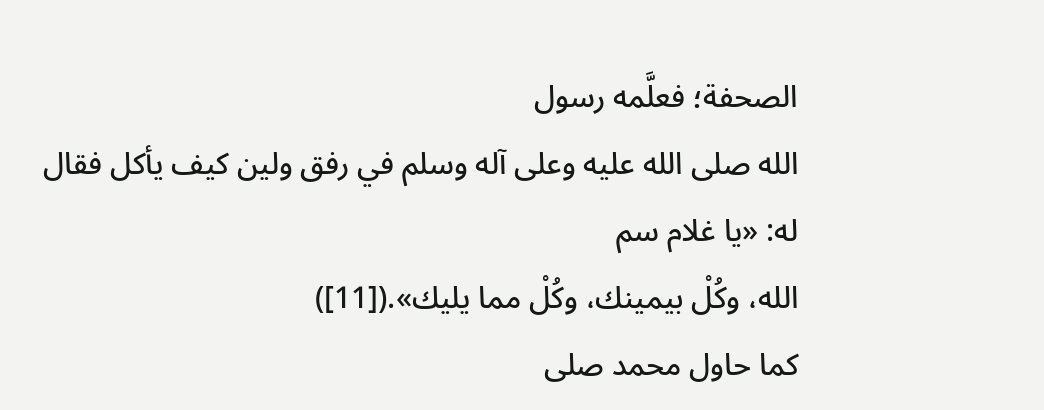الصحفة؛ فعلَّمه رسول
الله صلى الله عليه وعلى آله وسلم في رفق ولين كيف يأكل فقال له: «يا غلام سم
الله، وكُلْ بيمينك، وكُلْ مما يليك».([11])
كما حاول محمد صلى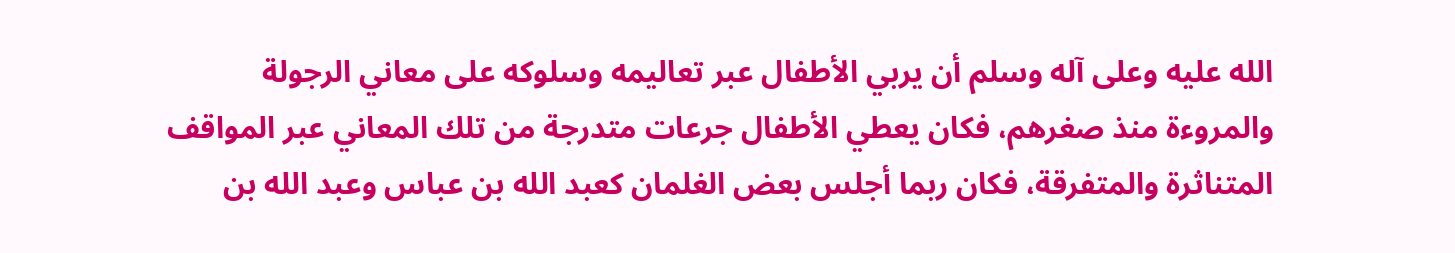الله عليه وعلى آله وسلم أن يربي الأطفال عبر تعاليمه وسلوكه على معاني الرجولة
والمروءة منذ صغرهم، فكان يعطي الأطفال جرعات متدرجة من تلك المعاني عبر المواقف
المتناثرة والمتفرقة، فكان ربما أجلس بعض الغلمان كعبد الله بن عباس وعبد الله بن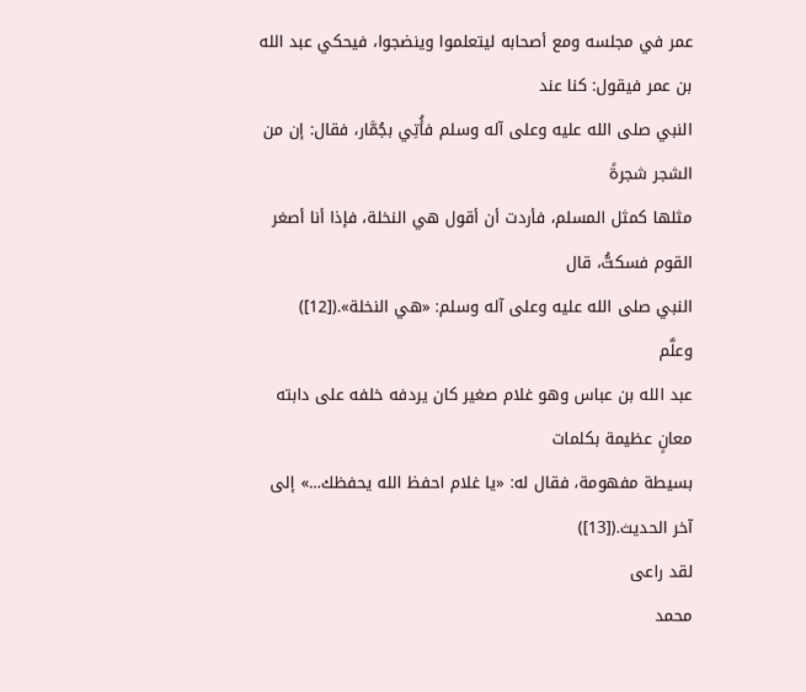عمر في مجلسه ومع أصحابه ليتعلموا وينضجوا، فيحكي عبد الله بن عمر فيقول: كنا عند
النبي صلى الله عليه وعلى آله وسلم فأُتِي بجُمَّار، فقال: إن من الشجر شجرةً
مثلها كمثل المسلم، فأردت أن أقول هي النخلة، فإذا أنا أصغر القوم فسكتُّ، قال
النبي صلى الله عليه وعلى آله وسلم: «هي النخلة».([12])
وعلَّم
عبد الله بن عباس وهو غلام صغير كان يردفه خلفه على دابته معانٍ عظيمة بكلمات
بسيطة مفهومة، فقال له: «يا غلام احفظ الله يحفظك...» إلى آخر الحديث.([13])
لقد راعى
محمد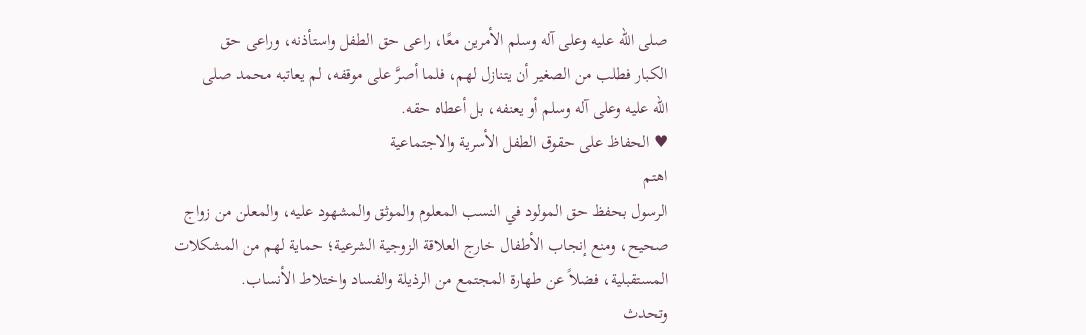صلى الله عليه وعلى آله وسلم الأمرين معًا، راعى حق الطفل واستأذنه، وراعى حق
الكبار فطلب من الصغير أن يتنازل لهم، فلما أصرَّ على موقفه، لم يعاتبه محمد صلى
الله عليه وعلى آله وسلم أو يعنفه، بل أعطاه حقه.
♥ الحفاظ على حقوق الطفل الأسرية والاجتماعية
اهتم
الرسول بحفظ حق المولود في النسب المعلوم والموثق والمشهود عليه، والمعلن من زواج
صحيح، ومنع إنجاب الأطفال خارج العلاقة الزوجية الشرعية؛ حماية لهم من المشكلات
المستقبلية، فضلاً عن طهارة المجتمع من الرذيلة والفساد واختلاط الأنساب.
وتحدث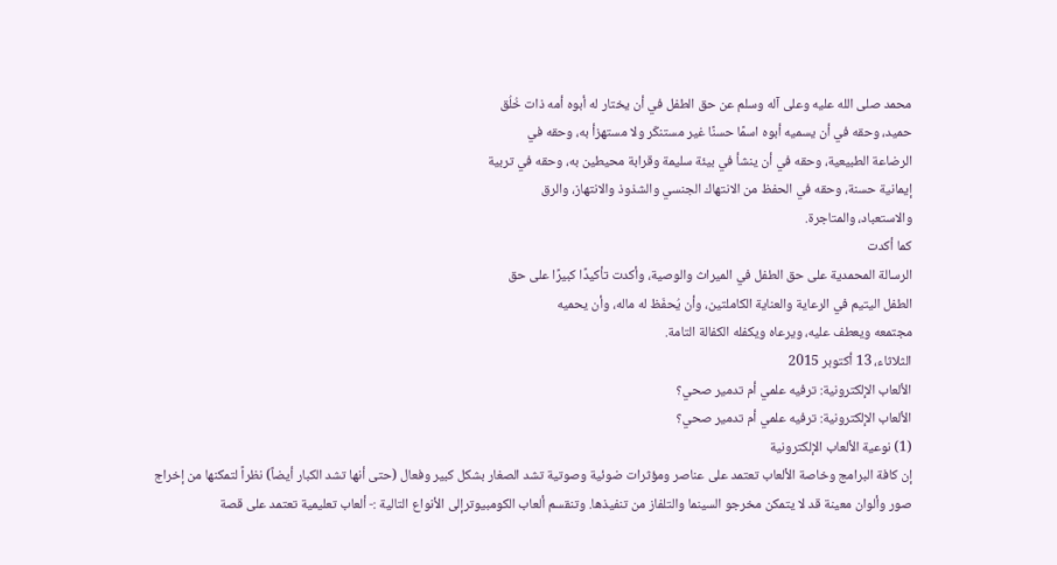محمد صلى الله عليه وعلى آله وسلم عن حق الطفل في أن يختار له أبوه أمه ذات خُلُق
حميد، وحقه في أن يسميه أبوه اسمًا حسنًا غير مستنكَر ولا مستهزأ به، وحقه في
الرضاعة الطبيعية، وحقه في أن ينشأ في بيئة سليمة وقرابة محيطين به، وحقه في تربية
إيمانية حسنة، وحقه في الحفظ من الانتهاك الجنسي والشذوذ والانتهاز، والرق
والاستعباد، والمتاجرة.
كما أكدت
الرسالة المحمدية على حق الطفل في الميراث والوصية، وأكدت تأكيدًا كبيرًا على حق
الطفل اليتيم في الرعاية والعناية الكاملتين، وأن يُحفَظ له ماله، وأن يحميه
مجتمعه ويعطف عليه، ويرعاه ويكفله الكفالة التامة.
الثلاثاء، 13 أكتوبر 2015
الألعاب الإلكترونية: ترفيه علمي أم تدمير صحي؟
الألعاب الإلكترونية: ترفيه علمي أم تدمير صحي؟
(1) نوعية الألعاب الإلكترونية
إن كافة البرامج وخاصة الألعاب تعتمد على عناصر ومؤثرات ضوئية وصوتية تشد الصغار بشكل كبير وفعال (حتى أنها تشد الكبار أيضاً) نظراً لتمكنها من إخراج صور وألوان معينة قد لا يتمكن مخرجو السينما والتلفاز من تنفيذها. وتنقسم ألعاب الكومبيوترإلى الأنواع التالية :- ألعاب تعليمية تعتمد على قصة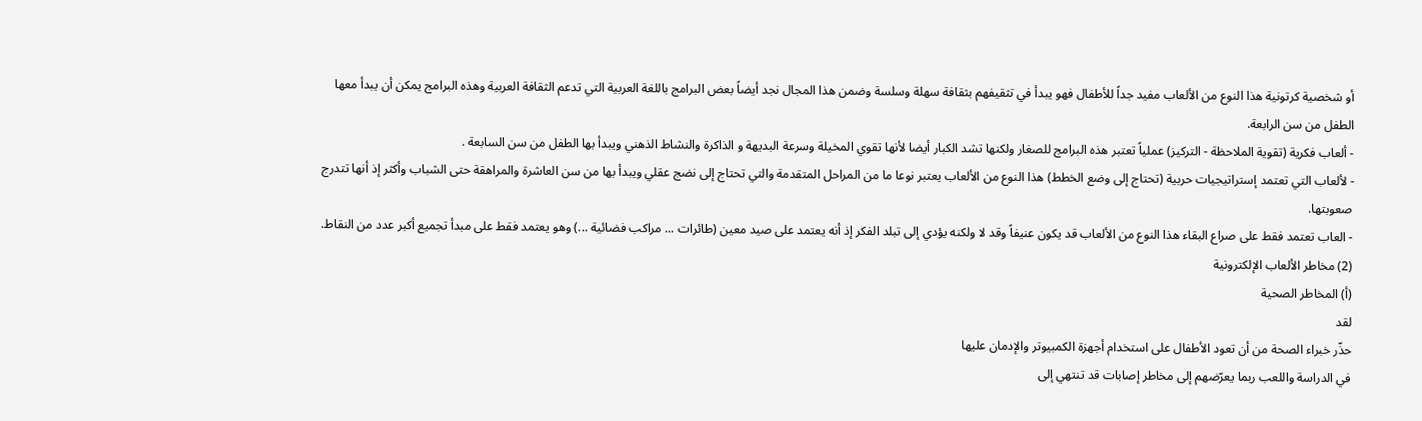أو شخصية كرتونية هذا النوع من الألعاب مفيد جداً للأطفال فهو يبدأ في تثقيفهم بثقافة سهلة وسلسة وضمن هذا المجال نجد أيضاً بعض البرامج باللغة العربية التي تدعم الثقافة العربية وهذه البرامج يمكن أن يبدأ معها الطفل من سن الرابعة.
- ألعاب فكرية (تقوية الملاحظة - التركيز) عملياً تعتبر هذه البرامج للصغار ولكنها تشد الكبار أيضا لأنها تقوي المخيلة وسرعة البديهة و الذاكرة والنشاط الذهني ويبدأ بها الطفل من سن السابعة .
- لألعاب التي تعتمد إستراتيجيات حربية (تحتاج إلى وضع الخطط) هذا النوع من الألعاب يعتبر نوعا ما من المراحل المتقدمة والتي تحتاج إلى نضج عقلي ويبدأ بها من سن العاشرة والمراهقة حتى الشباب وأكثر إذ أنها تتدرج صعوبتها.
- العاب تعتمد فقط على صراع البقاء هذا النوع من الألعاب قد يكون عنيفاً وقد لا ولكنه يؤدي إلى تبلد الفكر إذ أنه يعتمد على صيد معين (طائرات ... مراكب فضائية ...) وهو يعتمد فقط على مبدأ تجميع أكبر عدد من النقاط.
(2) مخاطر الألعاب الإلكترونية
(أ) المخاطر الصحية
لقد
حذّر خبراء الصحة من أن تعود الأطفال على استخدام أجهزة الكمبيوتر والإدمان عليها
في الدراسة واللعب ربما يعرّضهم إلى مخاطر إصابات قد تنتهي إلى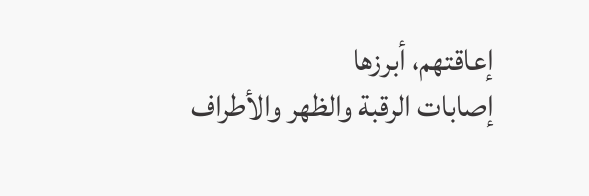إعاقتهم، أبرزها
إصابات الرقبة والظهر والأطراف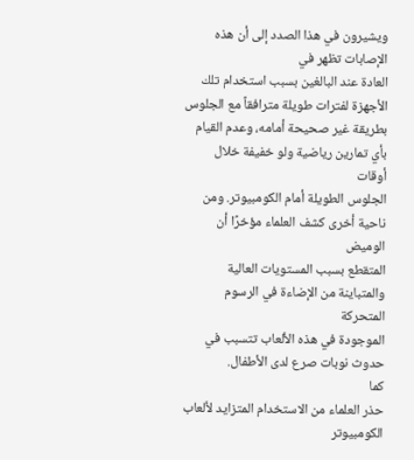ويشيرون في هذا الصدد إلى أن هذه الإصابات تظهر في
العادة عند البالغين بسبب استخدام تلك الأجهزة لفترات طويلة مترافقاً مع الجلوس
بطريقة غير صحيحة أمامه، وعدم القيام بأي تمارين رياضية ولو خفيفة خلال أوقات
الجلوس الطويلة أمام الكومبيوتر. ومن ناحية أخرى كشف العلماء مؤخرًا أن الوميض
المتقطع بسبب المستويات العالية والمتباينة من الإضاءة في الرسوم المتحركة
الموجودة في هذه الألعاب تتسبب في حدوث نوبات صرع لدى الأطفال.
كما
حذر العلماء من الاستخدام المتزايد لألعاب الكومبيوتر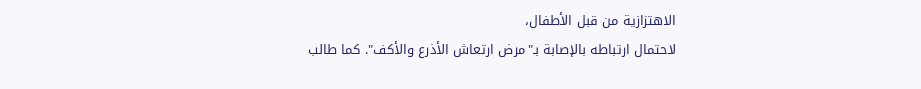الاهتزازية من قبل الأطفال،
لاحتمال ارتباطه بالإصابة بـ"مرض ارتعاش الأذرع والأكف". كما طالب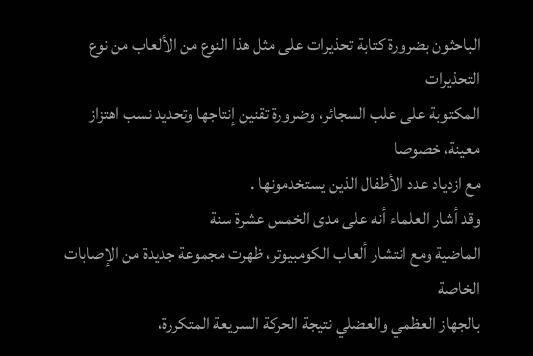الباحثون بضرورة كتابة تحذيرات على مثل هذا النوع من الألعاب من نوع التحذيرات
المكتوبة على علب السجائر، وضرورة تقنين إنتاجها وتحديد نسب اهتزاز معينة، خصوصا
مع ازدياد عدد الأطفال الذين يستخدمونها .
وقد أشار العلماء أنه على مدى الخمس عشرة سنة
الماضية ومع انتشار ألعاب الكومبيوتر، ظهرت مجموعة جديدة من الإصابات الخاصة
بالجهاز العظمي والعضلي نتيجة الحركة السريعة المتكررة،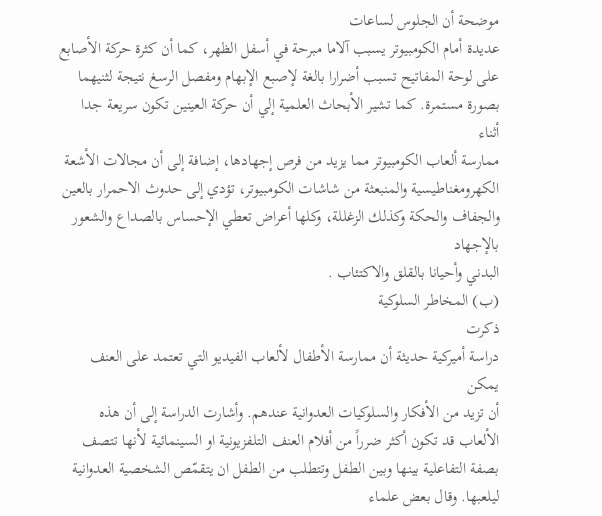موضحة أن الجلوس لساعات
عديدة أمام الكومبيوتر يسبب آلاما مبرحة في أسفل الظهر، كما أن كثرة حركة الأصابع
على لوحة المفاتيح تسبب أضرارا بالغة لإصبع الإبهام ومفصل الرسغ نتيجة لثنيهما
بصورة مستمرة. كما تشير الأبحاث العلمية إلي أن حركة العينين تكون سريعة جدا أثناء
ممارسة ألعاب الكومبيوتر مما يزيد من فرص إجهادها، إضافة إلى أن مجالات الأشعة
الكهرومغناطيسية والمنبعثة من شاشات الكومبيوتر، تؤدي إلى حدوث الاحمرار بالعين
والجفاف والحكة وكذلك الزغللة، وكلها أعراض تعطي الإحساس بالصداع والشعور بالإجهاد
البدني وأحيانا بالقلق والاكتئاب .
(ب) المخاطر السلوكية
ذكرت
دراسة أميركية حديثة أن ممارسة الأطفال لألعاب الفيديو التي تعتمد على العنف يمكن
أن تزيد من الأفكار والسلوكيات العدوانية عندهم. وأشارت الدراسة إلى أن هذه
الألعاب قد تكون أكثر ضرراً من أفلام العنف التلفزيونية او السينمائية لأنها تتصف
بصفة التفاعلية بينها وبين الطفل وتتطلب من الطفل ان يتقمّص الشخصية العدوانية
ليلعبها. وقال بعض علماء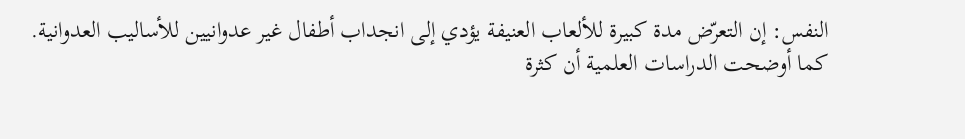النفس: إن التعرّض مدة كبيرة للألعاب العنيفة يؤدي إلى انجداب أطفال غير عدوانيين للأساليب العدوانية.
كما أوضحت الدراسات العلمية أن كثرة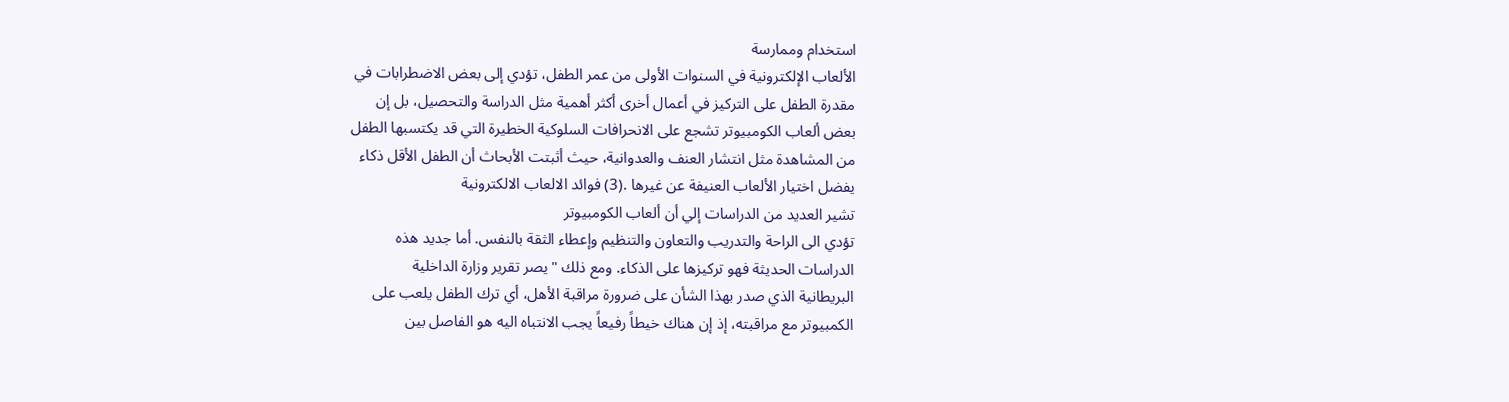استخدام وممارسة
الألعاب الإلكترونية في السنوات الأولى من عمر الطفل، تؤدي إلى بعض الاضطرابات في
مقدرة الطفل على التركيز في أعمال أخرى أكثر أهمية مثل الدراسة والتحصيل، بل إن
بعض ألعاب الكومبيوتر تشجع على الانحرافات السلوكية الخطيرة التي قد يكتسبها الطفل
من المشاهدة مثل انتشار العنف والعدوانية، حيث أثبتت الأبحاث أن الطفل الأقل ذكاء
يفضل اختيار الألعاب العنيفة عن غيرها .(3) فوائد الالعاب الالكترونية
تشير العديد من الدراسات إلي أن ألعاب الكومبيوتر
تؤدي الى الراحة والتدريب والتعاون والتنظيم وإعطاء الثقة بالنفس. أما جديد هذه
الدراسات الحديثة فهو تركيزها على الذكاء. ومع ذلك "يصر تقرير وزارة الداخلية
البريطانية الذي صدر بهذا الشأن على ضرورة مراقبة الأهل، أي ترك الطفل يلعب على
الكمبيوتر مع مراقبته، إذ إن هناك خيطاً رفيعاً يجب الانتباه اليه هو الفاصل بين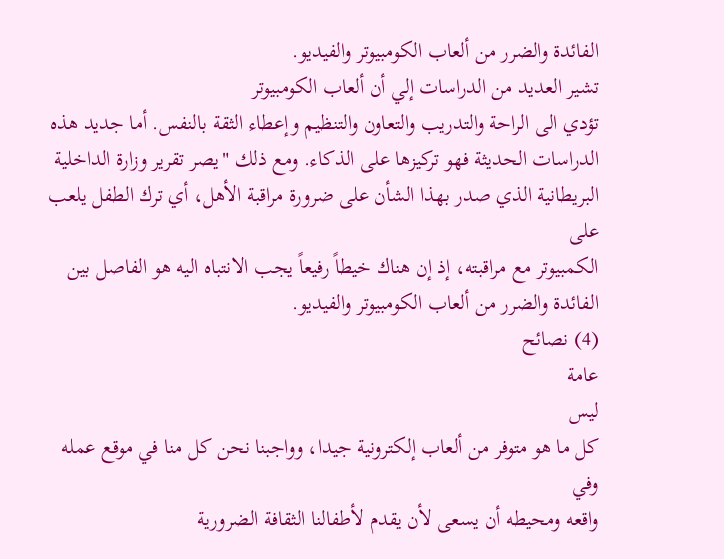الفائدة والضرر من ألعاب الكومبيوتر والفيديو.
تشير العديد من الدراسات إلي أن ألعاب الكومبيوتر
تؤدي الى الراحة والتدريب والتعاون والتنظيم وإعطاء الثقة بالنفس. أما جديد هذه
الدراسات الحديثة فهو تركيزها على الذكاء. ومع ذلك "يصر تقرير وزارة الداخلية
البريطانية الذي صدر بهذا الشأن على ضرورة مراقبة الأهل، أي ترك الطفل يلعب على
الكمبيوتر مع مراقبته، إذ إن هناك خيطاً رفيعاً يجب الانتباه اليه هو الفاصل بين
الفائدة والضرر من ألعاب الكومبيوتر والفيديو.
(4) نصائح
عامة
ليس
كل ما هو متوفر من ألعاب إلكترونية جيدا، وواجبنا نحن كل منا في موقع عمله وفي
واقعه ومحيطه أن يسعى لأن يقدم لأطفالنا الثقافة الضرورية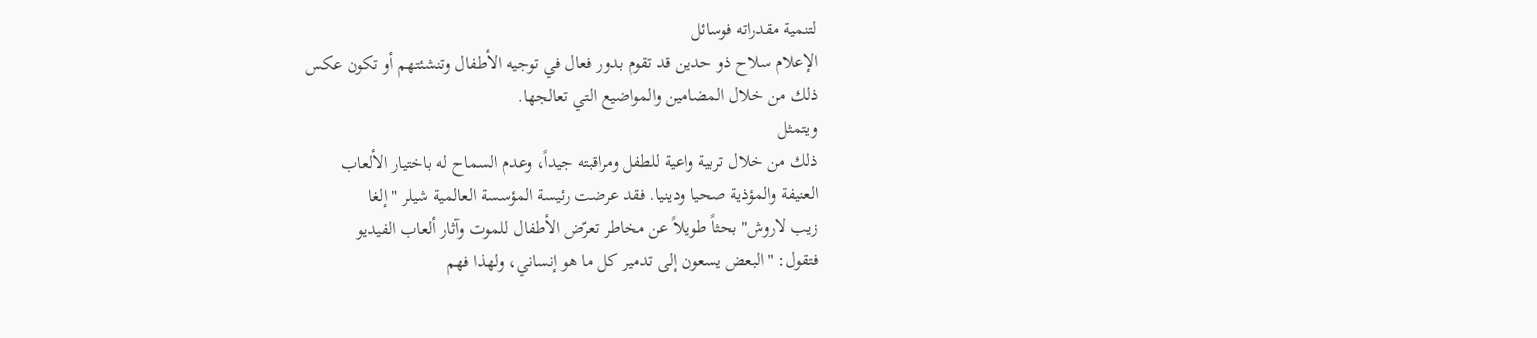لتنمية مقدراته فوسائل
الإعلام سلاح ذو حدين قد تقوم بدور فعال في توجيه الأطفال وتنشئتهم أو تكون عكس
ذلك من خلال المضامين والمواضيع التي تعالجها.
ويتمثل
ذلك من خلال تربية واعية للطفل ومراقبته جيداً، وعدم السماح له باختيار الألعاب
العنيفة والمؤذية صحيا ودينيا. فقد عرضت رئيسة المؤسسة العالمية شيلر "إلغا
زيب لاروش" بحثاً طويلاً عن مخاطر تعرّض الأطفال للموت وآثار ألعاب الفيديو
فتقول: "البعض يسعون إلى تدمير كل ما هو إنساني، ولهذا فهم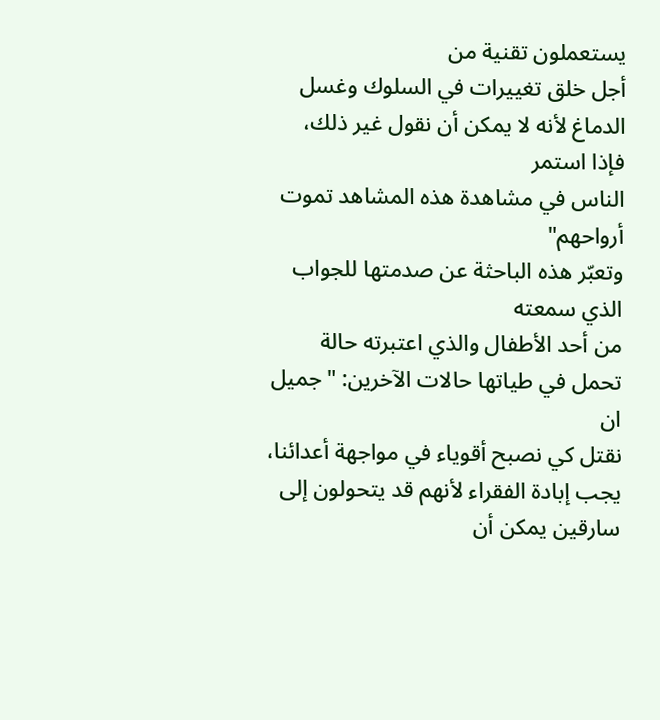يستعملون تقنية من
أجل خلق تغييرات في السلوك وغسل الدماغ لأنه لا يمكن أن نقول غير ذلك، فإذا استمر
الناس في مشاهدة هذه المشاهد تموت أرواحهم"
وتعبّر هذه الباحثة عن صدمتها للجواب الذي سمعته
من أحد الأطفال والذي اعتبرته حالة تحمل في طياتها حالات الآخرين: "جميل ان
نقتل كي نصبح أقوياء في مواجهة أعدائنا، يجب إبادة الفقراء لأنهم قد يتحولون إلى
سارقين يمكن أن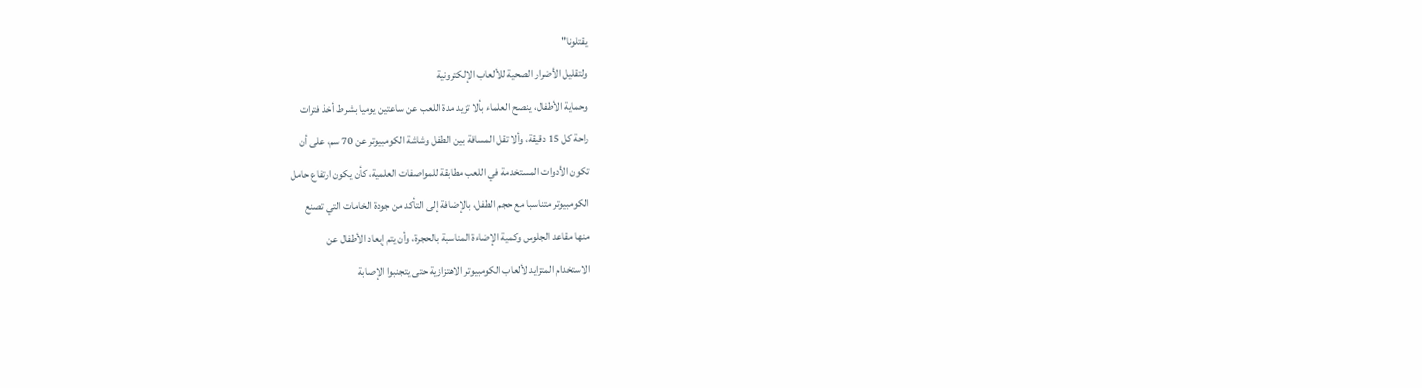يقتلونا"
ولتقليل الأضرار الصحية للألعاب الإلكترونية
وحماية الأطفال، ينصح العلماء بألا تزيد مدة اللعب عن ساعتين يوميا بشرط أخذ فترات
راحة كل 15 دقيقة، وألا تقل المسافة بين الطفل وشاشة الكومبيوتر عن 70 سم، على أن
تكون الأدوات المستخدمة في اللعب مطابقة للمواصفات العلمية، كأن يكون ارتفاع حامل
الكومبيوتر متناسبا مع حجم الطفل، بالإضافة إلى التأكد من جودة الخامات التي تصنع
منها مقاعد الجلوس وكمية الإضاءة المناسبة بالحجرة، وأن يتم إبعاد الأطفال عن
الاستخدام المتزايد لألعاب الكومبيوتر الاهتزازية حتى يتجنبوا الإصابة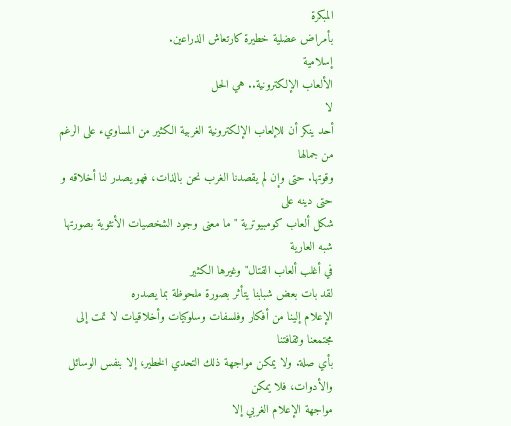المبكرة
بأمراض عضلية خطيرة كارتعاش الذراعين.
إسلامية
الألعاب الإلكترونية.. هي الحل
لا
أحد ينكر أن للإلعاب الإلكترونية الغربية الكثير من المساويء على الرغم من جمالها
وقوتها. حتى وإن لم يقصدنا الغرب نحن بالذات، فهو يصدر لنا أخلاقه و حتى دينه على
شكل ألعاب كومبيوترية " ما معنى وجود الشخصيات الأنثوية بصورتها شبه العارية
في أغلب ألعاب القتال" وغيرها الكثير
لقد بات بعض شبابنا يتأثر بصورة ملحوظة بما يصدره
الإعلام إلينا من أفكار وفلسفات وسلوكيات وأخلاقيات لا تمت إلى مجتمعنا وثقافتنا
بأي صلة. ولا يمكن مواجهة ذلك التحدي الخطير، إلا بنفس الوسائل والأدوات، فلا يمكن
مواجهة الإعلام الغربي إلا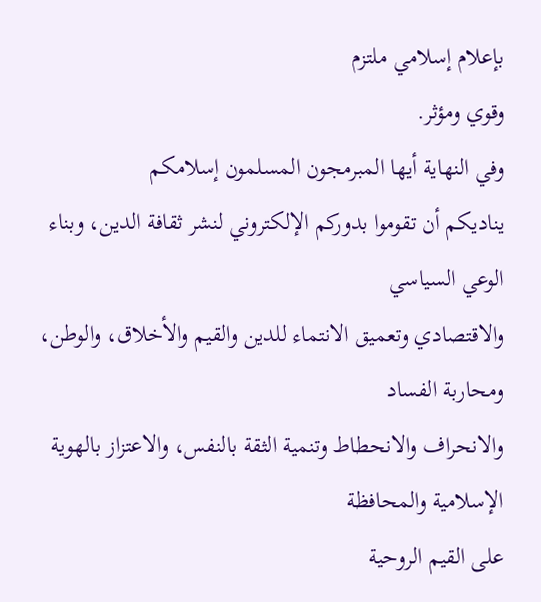بإعلام إسلامي ملتزم
وقوي ومؤثر.
وفي النهاية أيها المبرمجون المسلمون إسلامكم
يناديكم أن تقوموا بدوركم الإلكتروني لنشر ثقافة الدين، وبناء الوعي السياسي
والاقتصادي وتعميق الانتماء للدين والقيم والأخلاق، والوطن، ومحاربة الفساد
والانحراف والانحطاط وتنمية الثقة بالنفس، والاعتزاز بالهوية الإسلامية والمحافظة
على القيم الروحية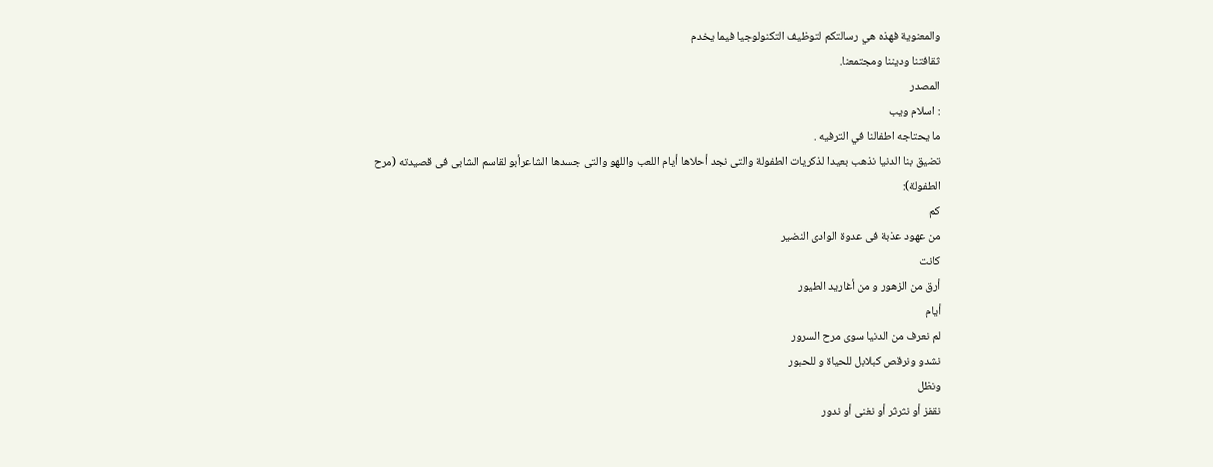والمعنوية فهذه هي رسالتكم لتوظيف التكنولوجيا فيما يخدم
ثقافتنا وديننا ومجتمعنا.
المصدر
: اسلام ويب
ما يحتاجه اطفالنا في الترفيه .
تضيق بنا الدنيا نذهب بعيدا لذكريات الطفولة والتى نجد أحلاها أيام اللعب واللهو والتى جسدها الشاعرأبو لقاسم الشابى فى قصيدته (مرح الطفولة):
كم
من عهود عذبة فى عدوة الوادى النضير
كانت
أرق من الزهور و من أغاريد الطيور
أيام
لم نعرف من الدنيا سوى مرح السرور
نشدو ونرقص كبلابل للحياة و للحبور
ونظل
نقفز أو نثرثر أو نغنى أو ندور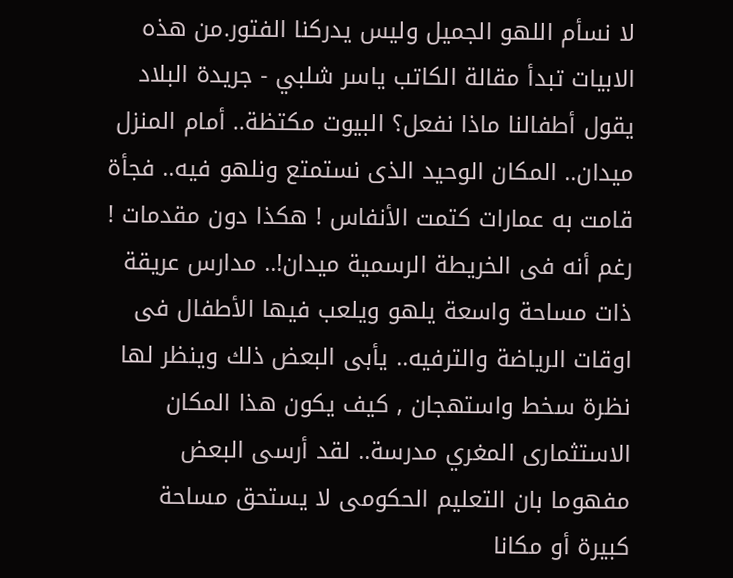لا نسأم اللهو الجميل وليس يدركنا الفتور.من هذه الابيات تبدأ مقالة الكاتب ياسر شلبي - جريدة البلاد
يقول أطفالنا ماذا نفعل؟ البيوت مكتظة.. أمام المنزل ميدان.. المكان الوحيد الذى نستمتع ونلهو فيه.. فجأة قامت به عمارات كتمت الأنفاس ! هكذا دون مقدمات ! رغم أنه فى الخريطة الرسمية ميدان!.. مدارس عريقة ذات مساحة واسعة يلهو ويلعب فيها الأطفال فى اوقات الرياضة والترفيه.. يأبى البعض ذلك وينظر لها نظرة سخط واستهجان , كيف يكون هذا المكان الاستثمارى المغري مدرسة.. لقد أرسى البعض مفهوما بان التعليم الحكومى لا يستحق مساحة كبيرة أو مكانا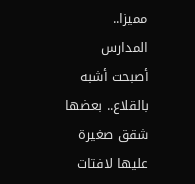مميزا.. المدارس أصبحت أشبه بالقلاع.. بعضها شقق صغيرة عليها لافتات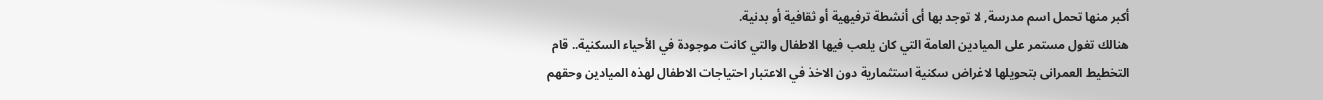أكبر منها تحمل اسم مدرسة, لا توجد بها أى أنشطة ترفيهية أو ثقافية أو بدنية.
هنالك تغول مستمر على الميادين العامة التي كان يلعب فيها الاطفال والتي كانت موجودة في الأحياء السكنية.. قام التخطيط العمرانى بتحويلها لاغراض سكنية استثمارية دون الاخذ في الاعتبار احتياجات الاطفال لهذه الميادين وحقهم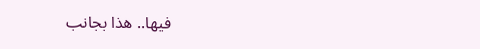فيها.. هذا بجانب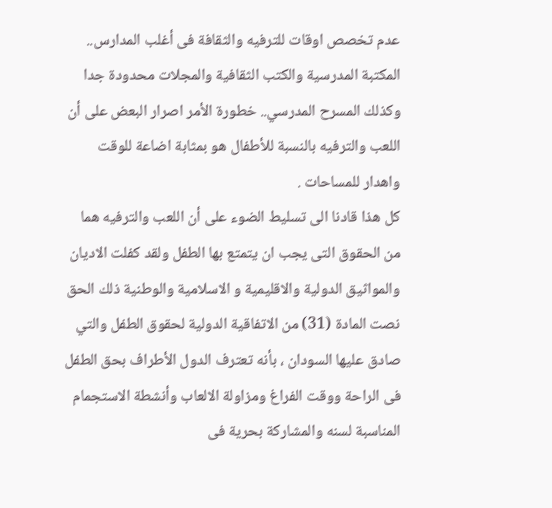عدم تخصص اوقات للترفيه والثقافة فى أغلب المدارس.. المكتبة المدرسية والكتب الثقافية والمجلات محدودة جدا وكذلك المسرح المدرسي.. خطورة الأمر اصرار البعض على أن اللعب والترفيه بالنسبة للأطفال هو بمثابة اضاعة للوقت واهدار للمساحات .
كل هذا قادنا الى تسليط الضوء على أن اللعب والترفيه هما من الحقوق التى يجب ان يتمتع بها الطفل ولقد كفلت الاديان والمواثيق الدولية والاقليمية و الاسلامية والوطنية ذلك الحق نصت المادة (31) من الاتفاقية الدولية لحقوق الطفل والتي صادق عليها السودان ، بأنه تعترف الدول الأطراف بحق الطفل فى الراحة ووقت الفراغ ومزاولة الالعاب وأنشطة الاستجمام المناسبة لسنه والمشاركة بحرية فى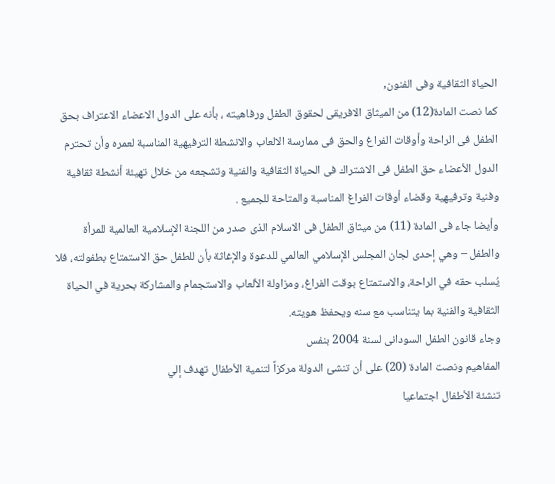الحياة الثقافية وفى الفنون,
كما نصت المادة(12) من الميثاق الافريقى لحقوق الطفل ورفاهيته ، بأنه على الدول الاعضاء الاعتراف بحق الطفل فى الراحة وأوقات الفراغ والحق فى ممارسة الالعاب والانشطة الترفيهية المناسبة لعمره وأن تحترم الدول الأعضاء حق الطفل فى الاشتراك فى الحياة الثقافية والفنية وتشجعه من خلال تهيئة أنشطة ثقافية وفنية وترفيهية وقضاء أوقات الفراغ المناسبة والمتاحة للجميع .
وأيضا جاء فى المادة (11) من ميثاق الطفل فى الاسلام الذى صدر من اللجنة الإسلامية العالمية للمرأة والطفل – وهي إحدى لجان المجلس الإسلامي العالمي للدعوة والإغاثة بأن للطفل حق الاستمتاع بطفولته، فلا يُسلب حقه في الراحة، والاستمتاع بوقت الفراغ، ومزاولة الألعاب والاستجمام والمشاركة بحرية في الحياة الثقافية والفنية بما يتناسب مع سنه ويحفظ هويته.
وجاء قانون الطفل السودانى لسنة 2004 بنفس
المفاهيم ونصت المادة (20) على أن تنشئ الدولة مركزاً لتنمية الأطفال تهدف إلي
تنشئة الأطفال اجتماعيا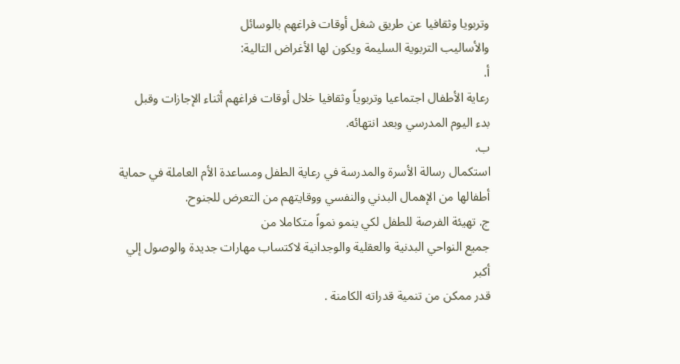وتربويا وثقافيا عن طريق شغل أوقات فراغهم بالوسائل
والأساليب التربوية السليمة ويكون لها الأغراض التالية:
أ.
رعاية الأطفال اجتماعيا وتربوياً وثقافيا خلال أوقات فراغهم أثناء الإجازات وقبل
بدء اليوم المدرسي وبعد انتهائه.
ب.
استكمال رسالة الأسرة والمدرسة في رعاية الطفل ومساعدة الأم العاملة في حماية
أطفالها من الإهمال البدني والنفسي ووقايتهم من التعرض للجنوح.
ج. تهيئة الفرصة للطفل لكي ينمو نمواً متكاملا من
جميع النواحي البدنية والعقلية والوجدانية لاكتساب مهارات جديدة والوصول إلي أكبر
قدر ممكن من تنمية قدراته الكامنة .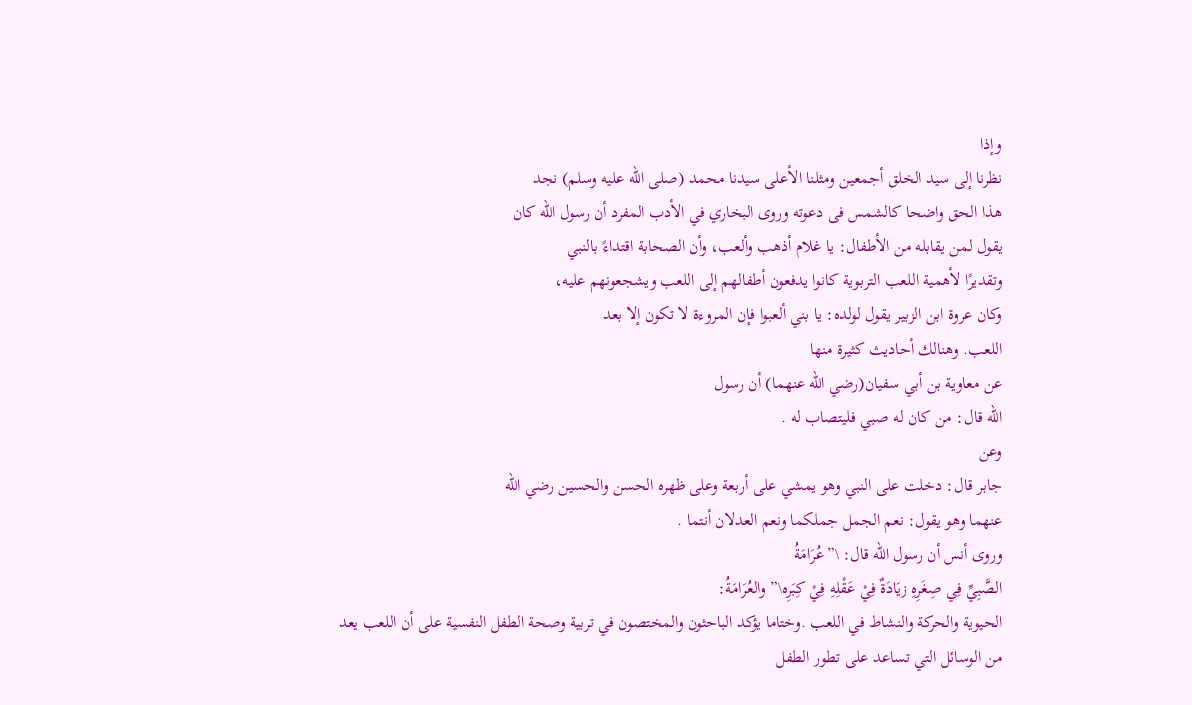وإذا
نظرنا إلى سيد الخلق أجمعين ومثلنا الأعلى سيدنا محمد (صلى الله عليه وسلم) نجد
هذا الحق واضحا كالشمس فى دعوته وروى البخاري في الأدب المفرد أن رسول الله كان
يقول لمن يقابله من الأطفال: يا غلام أذهب وألعب، وأن الصحابة اقتداءً بالنبي
وتقديرًا لأهمية اللعب التربوية كانوا يدفعون أطفالهم إلى اللعب ويشجعونهم عليه،
وكان عروة ابن الزبير يقول لولده: يا بني ألعبوا فإن المروءة لا تكون إلا بعد
اللعب. وهنالك أحاديث كثيرة منها
عن معاوية بن أبي سفيان(رضي الله عنهما) أن رسول
الله قال: من كان له صبي فليتصاب له .
وعن
جابر قال: دخلت على النبي وهو يمشي على أربعة وعلى ظهره الحسن والحسين رضي الله
عنهما وهو يقول: نعم الجمل جملكما ونعم العدلان أنتما .
وروى أنس أن رسول الله قال: \”عُرَامَةُ
الصَّبِيِّ فِي صِغَرِهِ زيَادَةٌ فِيْ عَقْلِهِ فِيْ كِبَرِه\” والعُرَامَةُ:
الحيوية والحركة والنشاط في اللعب .وختاما يؤكد الباحثون والمختصون في تربية وصحة الطفل النفسية على أن اللعب يعد من الوسائل التي تساعد على تطور الطفل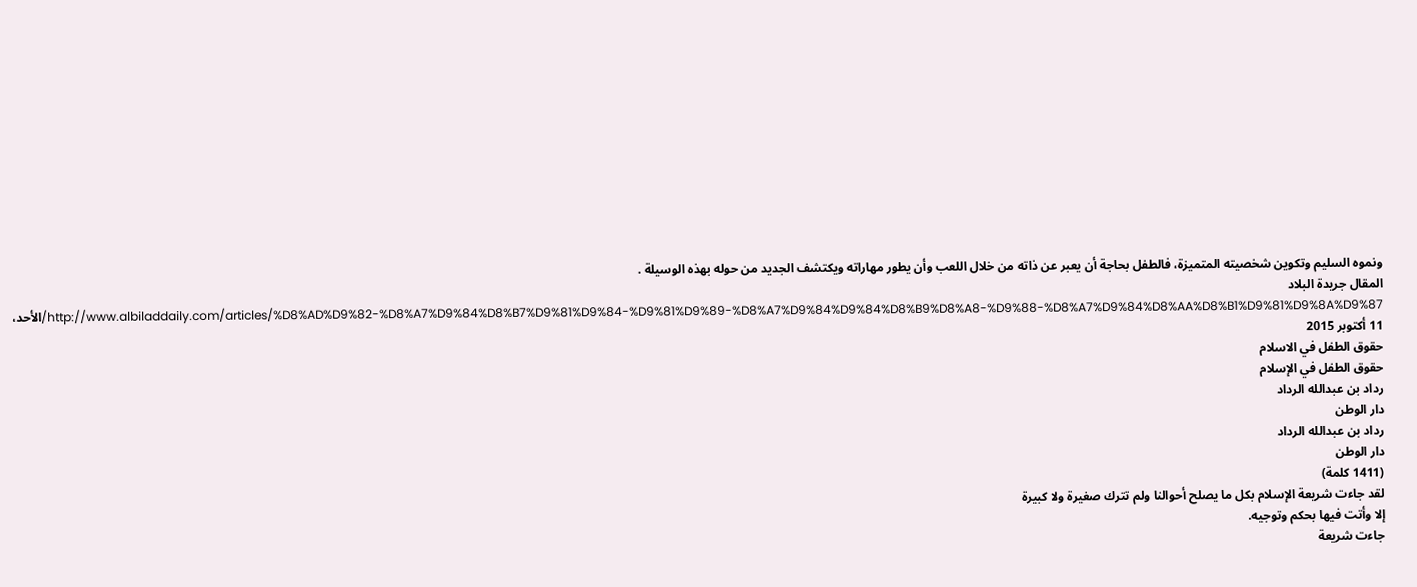ونموه السليم وتكوين شخصيته المتميزة، فالطفل بحاجة أن يعبر عن ذاته من خلال اللعب وأن يطور مهاراته ويكتشف الجديد من حوله بهذه الوسيلة .
المقال جريدة البلاد
http://www.albiladdaily.com/articles/%D8%AD%D9%82-%D8%A7%D9%84%D8%B7%D9%81%D9%84-%D9%81%D9%89-%D8%A7%D9%84%D9%84%D8%B9%D8%A8-%D9%88-%D8%A7%D9%84%D8%AA%D8%B1%D9%81%D9%8A%D9%87/الأحد، 11 أكتوبر 2015
حقوق الطفل في الاسلام
حقوق الطفل في الإسلام
رداد بن عبدالله الرداد
دار الوطن
رداد بن عبدالله الرداد
دار الوطن
(1411 كلمة)
لقد جاءت شريعة الإسلام بكل ما يصلح أحوالنا ولم تترك صغيرة ولا كبيرة
إلا وأتت فيها بحكم وتوجيه.
جاءت شريعة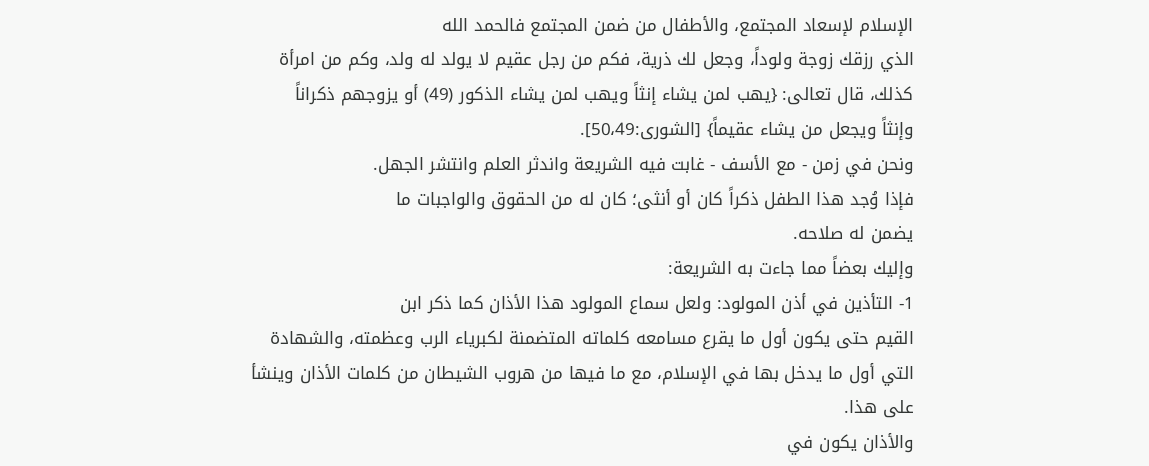الإسلام لإسعاد المجتمع، والأطفال من ضمن المجتمع فالحمد الله
الذي رزقك زوجة ولوداً، وجعل لك ذرية، فكم من رجل عقيم لا يولد له ولد، وكم من امرأة
كذلك، قال تعالى: {يهب لمن يشاء إنثاً ويهب لمن يشاء الذكور (49) أو يزوجهم ذكراناً
وإنثاً ويجعل من يشاء عقيماً} [الشورى:50،49].
ونحن في زمن - مع الأسف - غابت فيه الشريعة واندثر العلم وانتشر الجهل.
فإذا وُجد هذا الطفل ذكراً كان أو أنثى؛ كان له من الحقوق والواجبات ما
يضمن له صلاحه.
وإليك بعضاً مما جاءت به الشريعة:
1- التأذين في أذن المولود: ولعل سماع المولود هذا الأذان كما ذكر ابن
القيم حتى يكون أول ما يقرع مسامعه كلماته المتضمنة لكبرياء الرب وعظمته، والشهادة
التي أول ما يدخل بها في الإسلام، مع ما فيها من هروب الشيطان من كلمات الأذان وينشأ
على هذا.
والأذان يكون في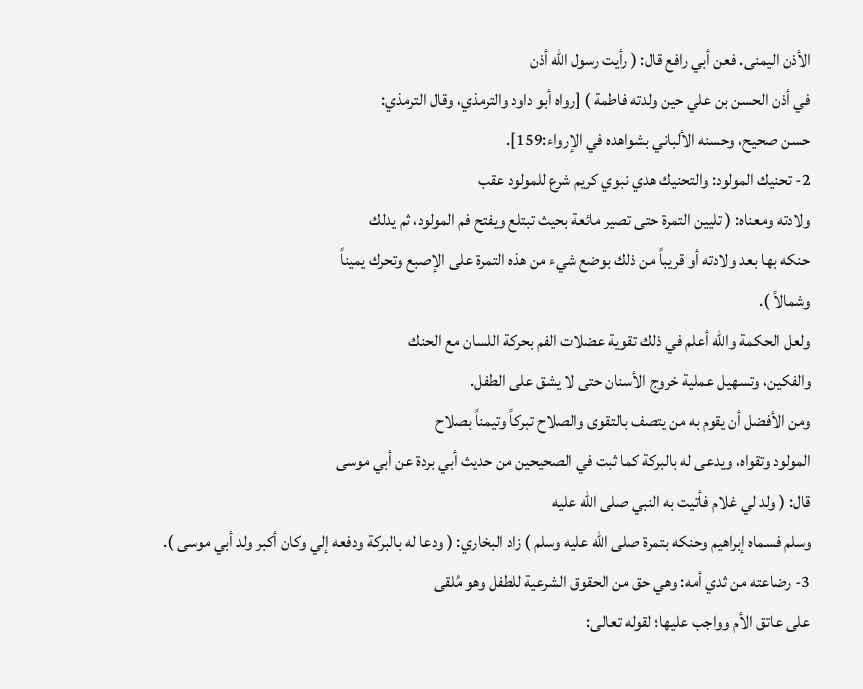الأذن اليمنى. فعن أبي رافع قال: ( رأيت رسول الله أذن
في أذن الحسن بن علي حين ولدته فاطمة ) [رواه أبو داود والترمذي، وقال الترمذي:
حسن صحيح، وحسنه الألباني بشواهده في الإرواء:159].
2- تحنيك المولود: والتحنيك هدي نبوي كريم شرع للمولود عقب
ولادته ومعناه: ( تليين التمرة حتى تصير مائعة بحيث تبتلع ويفتح فم المولود، ثم يدلك
حنكه بها بعد ولادته أو قريباً من ذلك بوضع شيء من هذه التمرة على الإصبع وتحرك يميناً
وشمالاً ).
ولعل الحكمة والله أعلم في ذلك تقوية عضلات الفم بحركة اللسان مع الحنك
والفكين، وتسهيل عملية خروج الأسنان حتى لا يشق على الطفل.
ومن الأفضل أن يقوم به من يتصف بالتقوى والصلاح تبركاً وتيمناً بصلاح
المولود وتقواه، ويدعى له بالبركة كما ثبت في الصحيحين من حديث أبي بردة عن أبي موسى
قال: ( ولد لي غلام فأتيت به النبي صلى الله عليه
وسلم فسماه إبراهيم وحنكه بتمرة صلى الله عليه وسلم ) زاد البخاري: ( ودعا له بالبركة ودفعه إلي وكان أكبر ولد أبي موسى ).
3- رضاعته من ثدي أمه: وهي حق من الحقوق الشرعية للطفل وهو مُلقى
على عاتق الأم وواجب عليها؛ لقوله تعالى: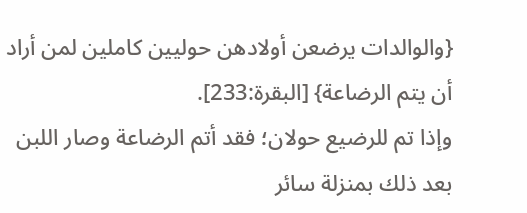{والوالدات يرضعن أولادهن حوليين كاملين لمن أراد أن يتم الرضاعة} [البقرة:233].
وإذا تم للرضيع حولان؛ فقد أتم الرضاعة وصار اللبن بعد ذلك بمنزلة سائر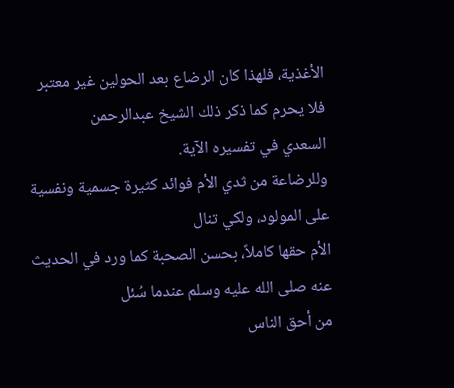الأغذية، فلهذا كان الرضاع بعد الحولين غير معتبر فلا يحرم كما ذكر ذلك الشيخ عبدالرحمن
السعدي في تفسيره الآية.
وللرضاعة من ثدي الأم فوائد كثيرة جسمية ونفسية على المولود، ولكي تنال
الأم حقها كاملاً، بحسن الصحبة كما ورد في الحديث عنه صلى الله عليه وسلم عندما سُئل
من أحق الناس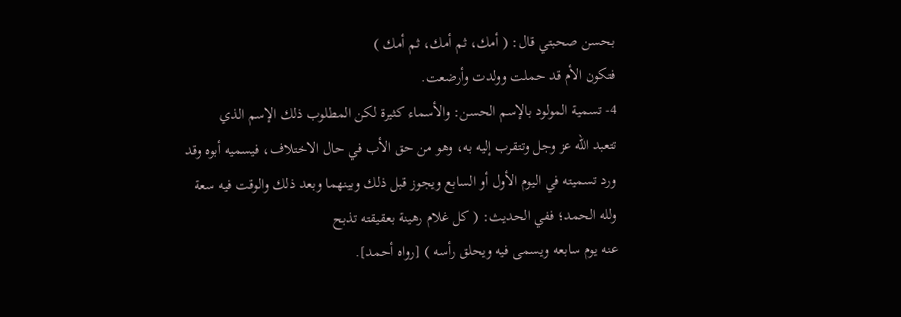بحسن صحبتي قال: ( أمك، ثم أمك، ثم أمك )
فتكون الأم قد حملت وولدت وأرضعت.
4- تسمية المولود بالإسم الحسن: والأسماء كثيرة لكن المطلوب ذلك الإسم الذي
تتعبد الله عز وجل وتتقرب إليه به، وهو من حق الأب في حال الاختلاف، فيسميه أبوه وقد
ورد تسميته في اليوم الأول أو السابع ويجوز قبل ذلك وبينهما وبعد ذلك والوقت فيه سعة
ولله الحمد؛ ففي الحديث: ( كل غلام رهينة بعقيقته تذبح
عنه يوم سابعه ويسمى فيه ويحلق رأسه ) [رواه أحمد].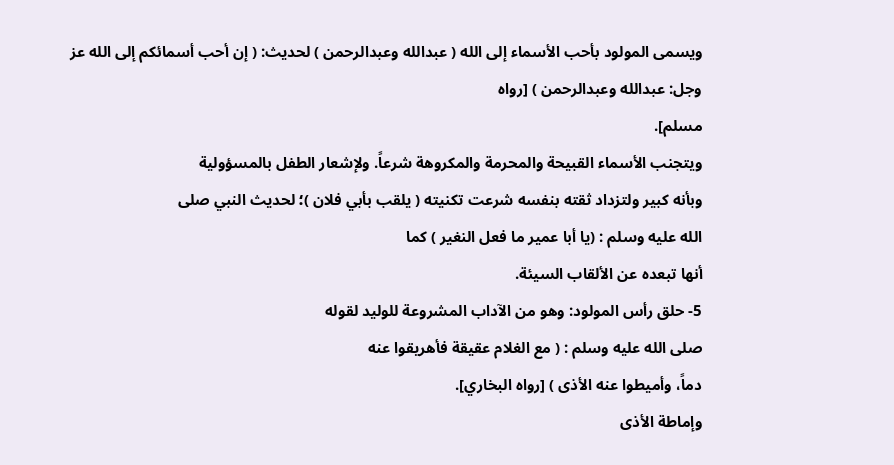ويسمى المولود بأحب الأسماء إلى الله ( عبدالله وعبدالرحمن ) لحديث: ( إن أحب أسمائكم إلى الله عز وجل: عبدالله وعبدالرحمن ) [رواه
مسلم].
ويتجنب الأسماء القبيحة والمحرمة والمكروهة شرعاً. ولإشعار الطفل بالمسؤولية
وبأنه كبير ولتزداد ثقته بنفسه شرعت تكنيته ( يلقب بأبي فلان )؛ لحديث النبي صلى
الله عليه وسلم : (يا أبا عمير ما فعل النغير ) كما
أنها تبعده عن الألقاب السيئة.
5- حلق رأس المولود: وهو من الآداب المشروعة للوليد لقوله
صلى الله عليه وسلم : ( مع الغلام عقيقة فأهريقوا عنه
دماً، وأميطوا عنه الأذى ) [رواه البخاري].
وإماطة الأذى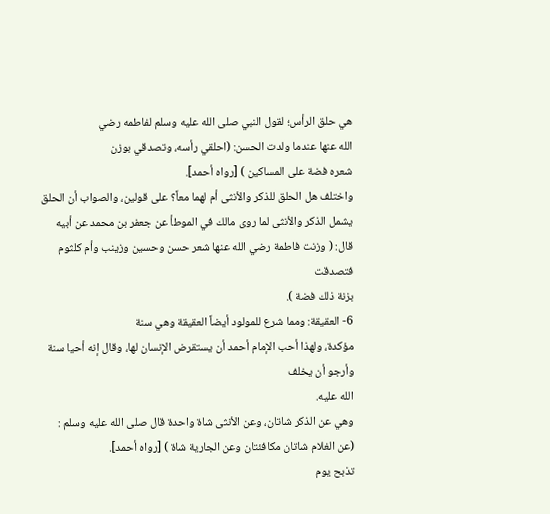هي حلق الرأس؛ لقول النبي صلى الله عليه وسلم لفاطمه رضي
الله عنها عندما ولدت الحسن: (احلقي رأسه، وتصدقي بوزن
شعره فضة على المساكين ) [رواه أحمد].
واختلف هل الحلق للذكر والأنثى أم لهما معاً؟ على قولين، والصواب أن الحلق
يشمل الذكر والأنثى لما روى مالك في الموطأ عن جعفر بن محمد عن أبيه قال: ( وزنت فاطمة رضي الله عنها شعر حسن وحسين وزينب وأم كلثوم فتصدقت
بزنة ذلك فضة ).
6- العقيقة: ومما شرع للمولود أيضاً العقيقة وهي سنة
مؤكدة، ولهذا أحب الإمام أحمد أن يستقرض الإنسان لها، وقال إنه أحيا سنة وأرجو أن يخلف
الله عليه.
وهي عن الذكر شاتان، وعن الأنثى شاة واحدة قال صلى الله عليه وسلم : (عن الغلام شاتان مكافئتان وعن الجارية شاة ) [رواه أحمد].
تذبح يوم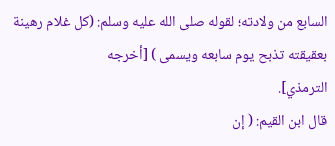السابع من ولادته؛ لقوله صلى الله عليه وسلم: (كل غلام رهينة بعقيقته تذبح يوم سابعه ويسمى ) [أخرجه
الترمذي].
قال ابن القيم: ( إن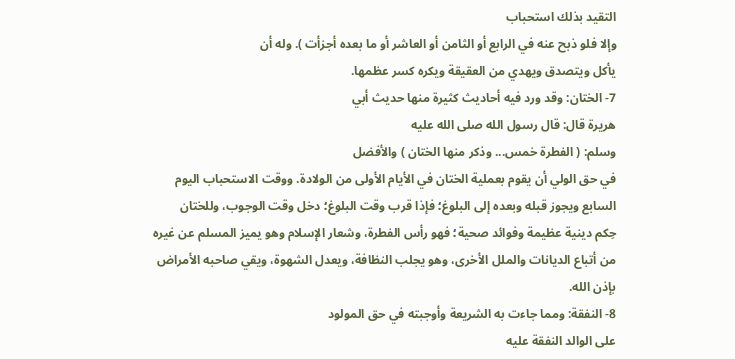التقيد بذلك استحباب
وإلا فلو ذبح عنه في الرابع أو الثامن أو العاشر أو ما بعده أجزأت ). وله أن
يأكل ويتصدق ويهدي من العقيقة ويكره كسر عظمها.
7- الختان: وقد ورد فيه أحاديث كثيرة منها حديث أبي
هريرة قال: قال رسول الله صلى الله عليه
وسلم: ( الفطرة خمس... وذكر منها الختان ) والأفضل
في حق الولي أن يقوم بعملية الختان في الأيام الأولى من الولادة. ووقت الاستحباب اليوم
السابع ويجوز قبله وبعده إلى البلوغ؛ فإذا قرب وقت البلوغ؛ دخل وقت الوجوب، وللختان
حِكم دينية عظيمة وفوائد صحية؛ فهو رأس الفطرة، وشعار الإسلام وهو يميز المسلم عن غيره
من أتباع الديانات والملل الأخرى، وهو يجلب النظافة، ويعدل الشهوة، ويقي صاحبه الأمراض
بإذن الله.
8- النفقة: ومما جاءت به الشريعة وأوجبته في حق المولود
على الوالد النفقة عليه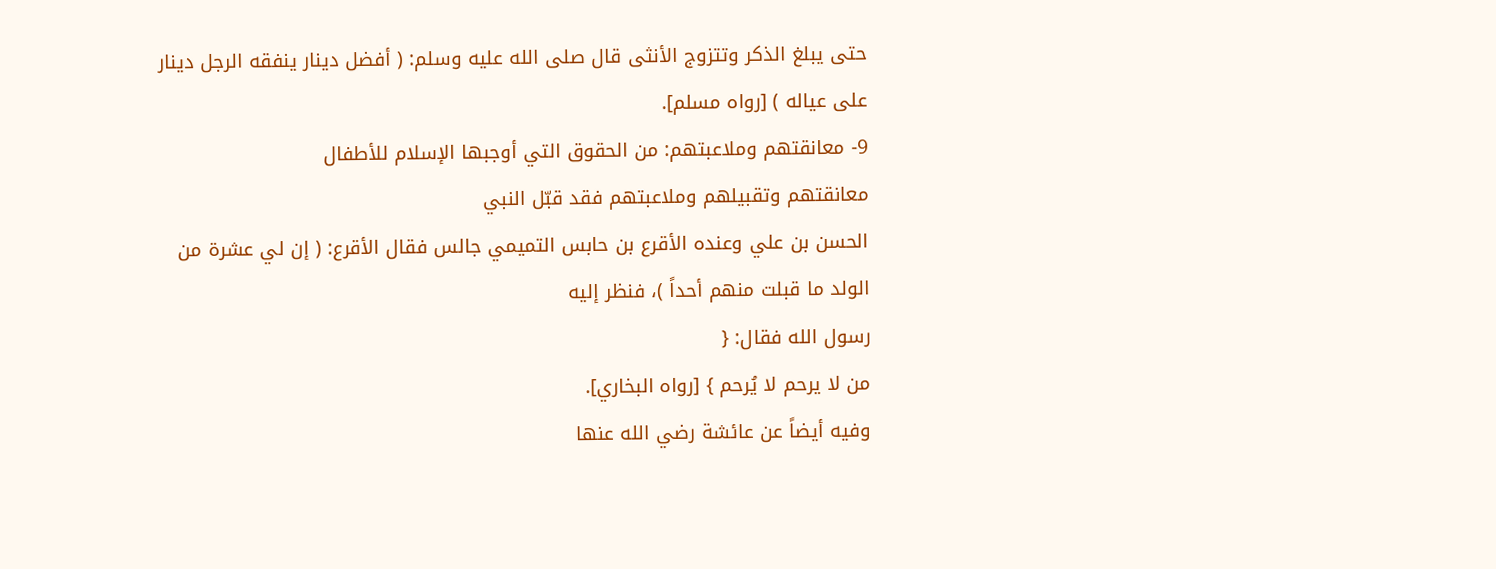حتى يبلغ الذكر وتتزوج الأنثى قال صلى الله عليه وسلم: ( أفضل دينار ينفقه الرجل دينار على عياله ) [رواه مسلم].
9- معانقتهم وملاعبتهم: من الحقوق التي أوجبها الإسلام للأطفال
معانقتهم وتقبيلهم وملاعبتهم فقد قبّل النبي
الحسن بن علي وعنده الأقرع بن حابس التميمي جالس فقال الأقرع: ( إن لي عشرة من الولد ما قبلت منهم أحداً )، فنظر إليه
رسول الله فقال: {
من لا يرحم لا يُرحم } [رواه البخاري].
وفيه أيضاً عن عائشة رضي الله عنها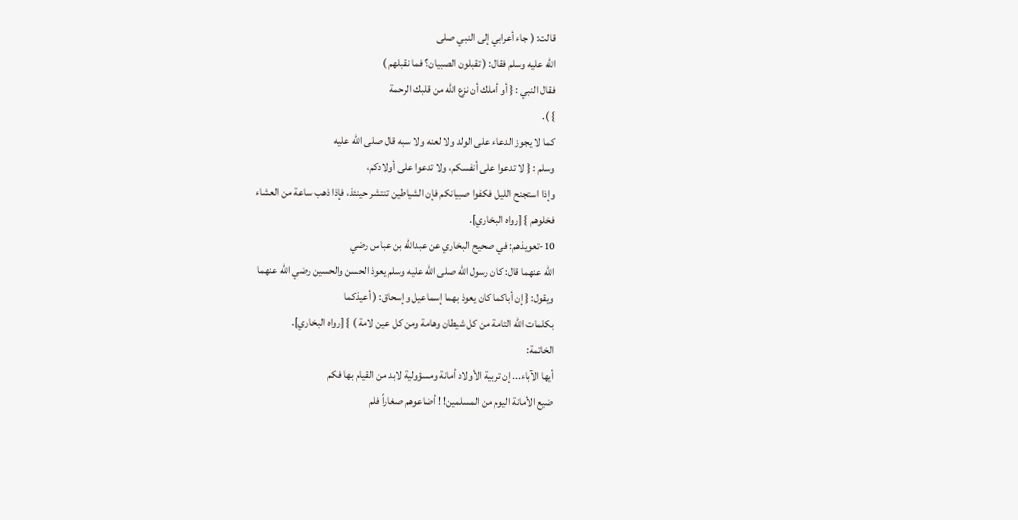قالت: ( جاء أعرابي إلى النبي صلى
الله عليه وسلم فقال: ( تقبلون الصبيان؟ فما نقبلهم )
فقال النبي : { أو أملك أن نزع الله من قلبك الرحمة
} ).
كما لا يجوز الدعاء على الولد ولا لعنه ولا سبه قال صلى الله عليه
وسلم : { لا تدعوا على أنفسكم، ولا تدعوا على أولادكم،
وإذا استجنح الليل فكفوا صبيانكم فإن الشياطين تنتشر حينئذ، فإذا ذهب ساعة من العشاء
فخلوهم } [رواه البخاري].
10-تعويذهم: في صحيح البخاري عن عبدالله بن عباس رضي
الله عنهما قال: كان رسول الله صلى الله عليه وسلم يعوذ الحسن والحسين رضي الله عنهما
ويقول: { إن أباكما كان يعوذ بهما إسماعيل وإسحاق: ( أعيذكما
بكلمات الله التامة من كل شيطان وهامة ومن كل عين لامة ) } [رواه البخاري].
الخاتمة:
أيها الآباء... إن تربية الأولاد أمانة ومسؤولية لابد من القيام بها فكم
ضيع الأمانة اليوم من المسلمين! ! أضاعوهم صغاراً فلم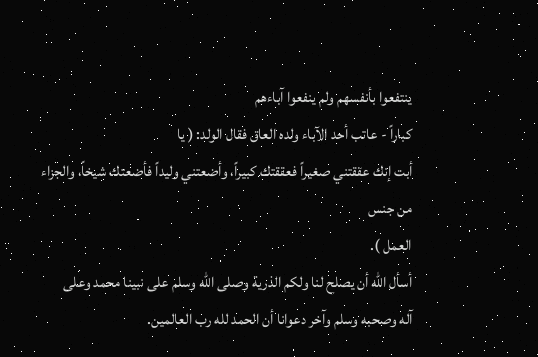ينتفعوا بأنفسهم ولم ينفعوا آباءهم
كباراً - عاتب أحد الآباء ولده العاق فقال الولد: ( يا
أبت إنك عققتني صغيراً فعققتك كبيراً، وأضعتني وليداً فأضعتك شيخاً، والجزاء من جنس
العمل ).
أسأل الله أن يصلح لنا ولكم الذرية وصلى الله وسلم على نبينا محمد وعلى
آله وصحبه وسلم وآخر دعوانا أن الحمد لله رب العالمين.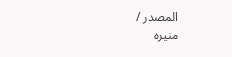المصدر /
منيره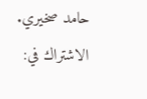حامد صخيري.
الاشتراك في: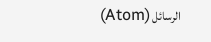الرسائل (Atom)